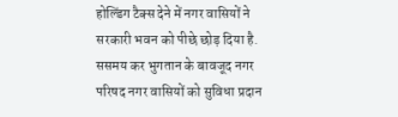होल्डिंग टैक्स देने में नगर वासियों ने सरकारी भवन को पीछे छोड़ दिया है. ससमय कर भुगतान के बावजूद नगर परिषद नगर वासियों को सुविधा प्रदान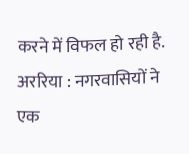करने में विफल हो रही है.
अररिया : नगरवासियों ने एक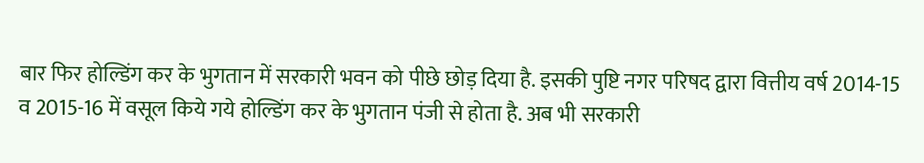बार फिर होल्डिंग कर के भुगतान में सरकारी भवन को पीछे छोड़ दिया है. इसकी पुष्टि नगर परिषद द्वारा वित्तीय वर्ष 2014-15 व 2015-16 में वसूल किये गये होल्डिंग कर के भुगतान पंजी से होता है. अब भी सरकारी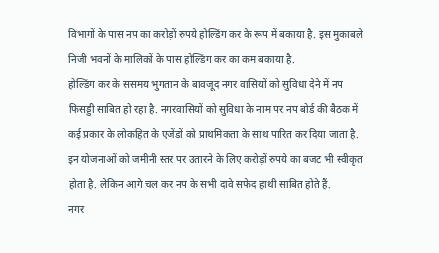विभागों के पास नप का करोड़ों रुपये होल्डिंग कर के रूप में बकाया है. इस मुकाबले निजी भवनों के मालिकों के पास होल्डिंग कर का कम बकाया है.
होल्डिंग कर के ससमय भुगतान के बावजूद नगर वासियों को सुविधा देने में नप फिसड्डी साबित हो रहा है. नगरवासियों को सुविधा के नाम पर नप बोर्ड की बैठक में कई प्रकार के लोकहित के एजेंडों को प्राथमिकता के साथ पारित कर दिया जाता है. इन योजनाओं को जमीनी स्तर पर उतारने के लिए करोड़ों रुपये का बजट भी स्वीकृत होता है. लेकिन आगे चल कर नप के सभी दावे सफेद हाथी साबित होते हैं.
नगर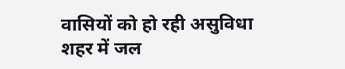वासियों को हो रही असुविधा
शहर में जल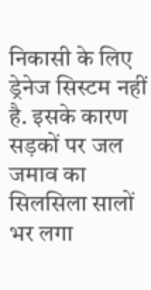निकासी के लिए ड्रेनेज सिस्टम नहीं है. इसके कारण सड़कों पर जल जमाव का सिलसिला सालों भर लगा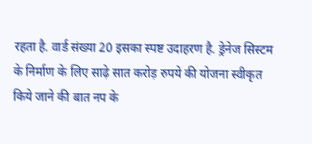रहता है. वार्ड संख्या 20 इसका स्पष्ट उदाहरण है. ड्रेनेज सिस्टम के निर्माण के लिए साढ़े सात करोड़ रुपये की योजना स्वीकृत किये जाने की बात नप के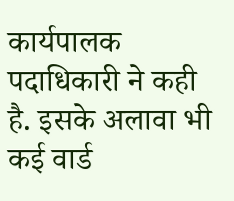कार्यपालक पदाधिकारी ने कही है. इसके अलावा भी कई वार्ड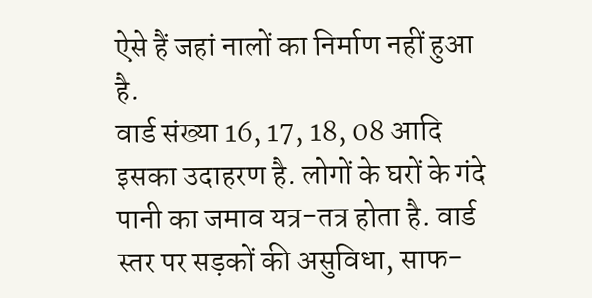ऐसे हैं जहां नालों का निर्माण नहीं हुआ है.
वार्ड संख्या 16, 17, 18, 08 आदि इसका उदाहरण है. लोगों के घरों के गंदे पानी का जमाव यत्र-तत्र होता है. वार्ड स्तर पर सड़कों की असुविधा, साफ-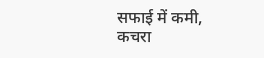सफाई में कमी, कचरा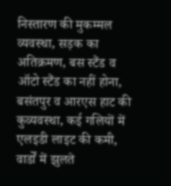निस्तारण की मुकम्मल व्यवस्था, सड़क का अतिक्रमण, बस स्टैंड व ऑटो स्टैंड का नहीं होना, बसंतपुर व आरएस हाट की कुव्यवस्था, कई गलियों में एलइडी लाइट की कमी, वार्डों में झुलते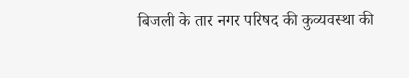बिजली के तार नगर परिषद की कुव्यवस्था की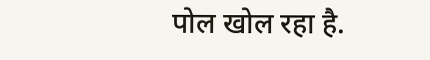पोल खोल रहा है.